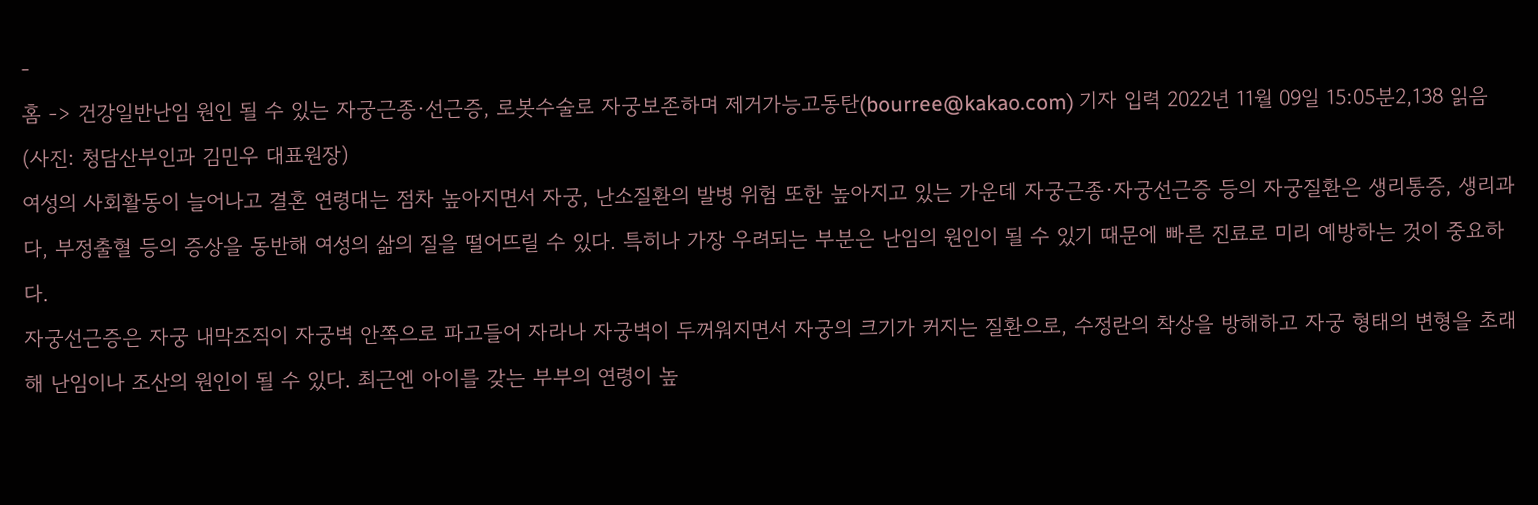-
홈 -> 건강일반난임 원인 될 수 있는 자궁근종·선근증, 로봇수술로 자궁보존하며 제거가능고동탄(bourree@kakao.com) 기자 입력 2022년 11월 09일 15:05분2,138 읽음
(사진: 청담산부인과 김민우 대표원장)
여성의 사회활동이 늘어나고 결혼 연령대는 점차 높아지면서 자궁, 난소질환의 발병 위험 또한 높아지고 있는 가운데 자궁근종·자궁선근증 등의 자궁질환은 생리통증, 생리과다, 부정출혈 등의 증상을 동반해 여성의 삶의 질을 떨어뜨릴 수 있다. 특히나 가장 우려되는 부분은 난임의 원인이 될 수 있기 때문에 빠른 진료로 미리 예방하는 것이 중요하다.
자궁선근증은 자궁 내막조직이 자궁벽 안쪽으로 파고들어 자라나 자궁벽이 두꺼워지면서 자궁의 크기가 커지는 질환으로, 수정란의 착상을 방해하고 자궁 형태의 변형을 초래해 난임이나 조산의 원인이 될 수 있다. 최근엔 아이를 갖는 부부의 연령이 높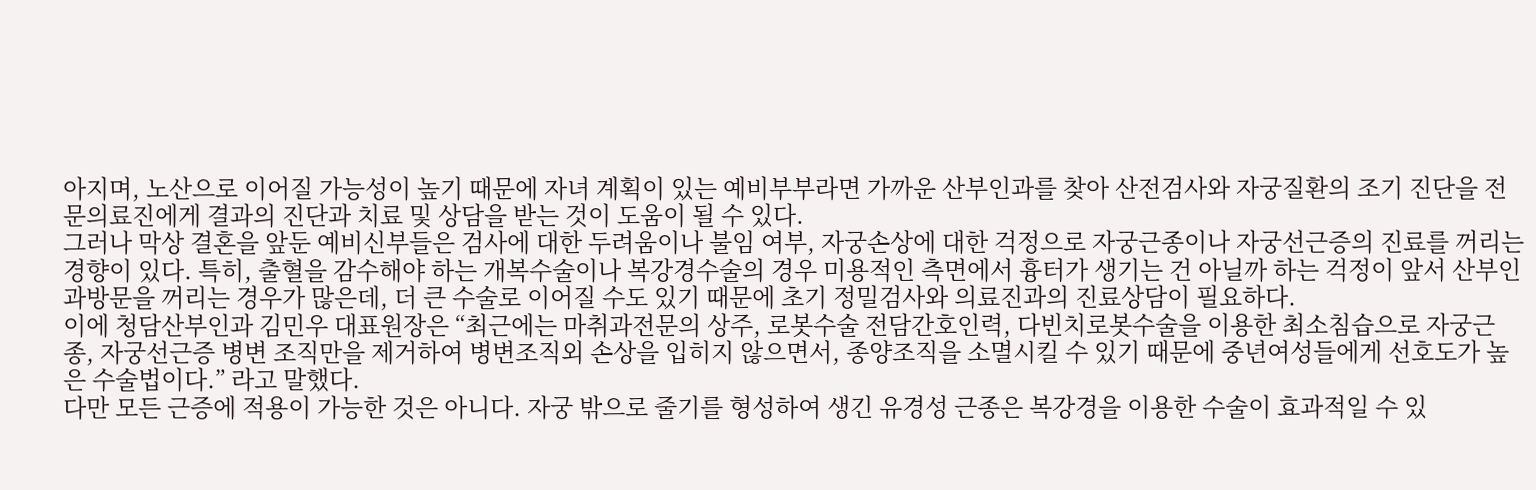아지며, 노산으로 이어질 가능성이 높기 때문에 자녀 계획이 있는 예비부부라면 가까운 산부인과를 찾아 산전검사와 자궁질환의 조기 진단을 전문의료진에게 결과의 진단과 치료 및 상담을 받는 것이 도움이 될 수 있다.
그러나 막상 결혼을 앞둔 예비신부들은 검사에 대한 두려움이나 불임 여부, 자궁손상에 대한 걱정으로 자궁근종이나 자궁선근증의 진료를 꺼리는 경향이 있다. 특히, 출혈을 감수해야 하는 개복수술이나 복강경수술의 경우 미용적인 측면에서 흉터가 생기는 건 아닐까 하는 걱정이 앞서 산부인과방문을 꺼리는 경우가 많은데, 더 큰 수술로 이어질 수도 있기 때문에 초기 정밀검사와 의료진과의 진료상담이 필요하다.
이에 청담산부인과 김민우 대표원장은 “최근에는 마취과전문의 상주, 로봇수술 전담간호인력, 다빈치로봇수술을 이용한 최소침습으로 자궁근종, 자궁선근증 병변 조직만을 제거하여 병변조직외 손상을 입히지 않으면서, 종양조직을 소멸시킬 수 있기 때문에 중년여성들에게 선호도가 높은 수술법이다.” 라고 말했다.
다만 모든 근증에 적용이 가능한 것은 아니다. 자궁 밖으로 줄기를 형성하여 생긴 유경성 근종은 복강경을 이용한 수술이 효과적일 수 있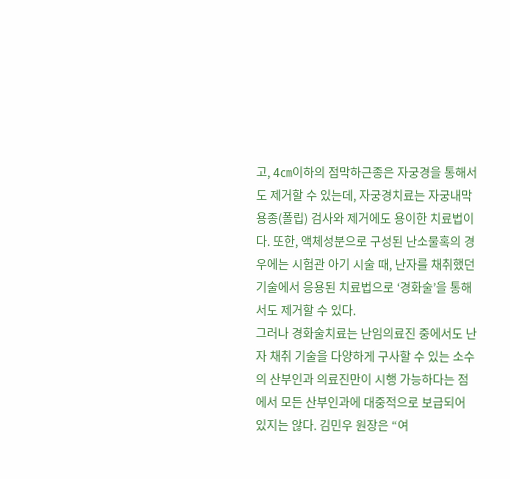고, 4㎝이하의 점막하근종은 자궁경을 통해서도 제거할 수 있는데, 자궁경치료는 자궁내막용종(폴립) 검사와 제거에도 용이한 치료법이다. 또한, 액체성분으로 구성된 난소물혹의 경우에는 시험관 아기 시술 때, 난자를 채취했던 기술에서 응용된 치료법으로 ‘경화술’을 통해서도 제거할 수 있다.
그러나 경화술치료는 난임의료진 중에서도 난자 채취 기술을 다양하게 구사할 수 있는 소수의 산부인과 의료진만이 시행 가능하다는 점에서 모든 산부인과에 대중적으로 보급되어 있지는 않다. 김민우 원장은 “여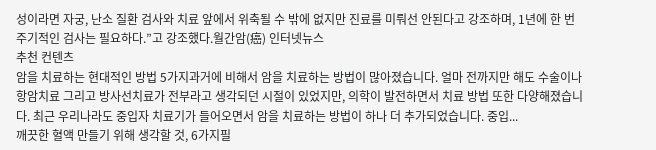성이라면 자궁, 난소 질환 검사와 치료 앞에서 위축될 수 밖에 없지만 진료를 미뤄선 안된다고 강조하며, 1년에 한 번 주기적인 검사는 필요하다.”고 강조했다.월간암(癌) 인터넷뉴스
추천 컨텐츠
암을 치료하는 현대적인 방법 5가지과거에 비해서 암을 치료하는 방법이 많아졌습니다. 얼마 전까지만 해도 수술이나 항암치료 그리고 방사선치료가 전부라고 생각되던 시절이 있었지만, 의학이 발전하면서 치료 방법 또한 다양해졌습니다. 최근 우리나라도 중입자 치료기가 들어오면서 암을 치료하는 방법이 하나 더 추가되었습니다. 중입...
깨끗한 혈액 만들기 위해 생각할 것, 6가지필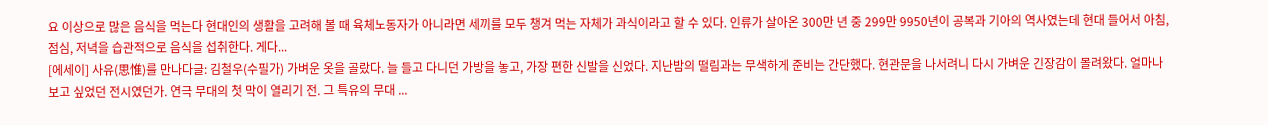요 이상으로 많은 음식을 먹는다 현대인의 생활을 고려해 볼 때 육체노동자가 아니라면 세끼를 모두 챙겨 먹는 자체가 과식이라고 할 수 있다. 인류가 살아온 300만 년 중 299만 9950년이 공복과 기아의 역사였는데 현대 들어서 아침, 점심, 저녁을 습관적으로 음식을 섭취한다. 게다...
[에세이] 사유(思惟)를 만나다글: 김철우(수필가) 가벼운 옷을 골랐다. 늘 들고 다니던 가방을 놓고, 가장 편한 신발을 신었다. 지난밤의 떨림과는 무색하게 준비는 간단했다. 현관문을 나서려니 다시 가벼운 긴장감이 몰려왔다. 얼마나 보고 싶었던 전시였던가. 연극 무대의 첫 막이 열리기 전. 그 특유의 무대 ...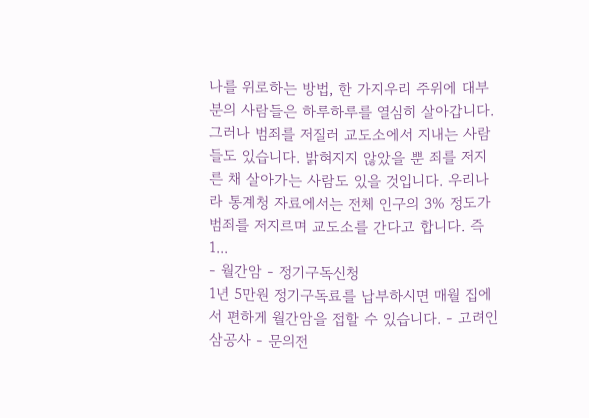나를 위로하는 방법, 한 가지우리 주위에 대부분의 사람들은 하루하루를 열심히 살아갑니다. 그러나 범죄를 저질러 교도소에서 지내는 사람들도 있습니다. 밝혀지지 않았을 뿐 죄를 저지른 채 살아가는 사람도 있을 것입니다. 우리나라 통계청 자료에서는 전체 인구의 3% 정도가 범죄를 저지르며 교도소를 간다고 합니다. 즉 1...
- 월간암 - 정기구독신청
1년 5만원 정기구독료를 납부하시면 매월 집에서 편하게 월간암을 접할 수 있습니다. - 고려인삼공사 - 문의전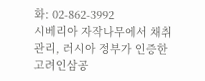화: 02-862-3992
시베리아 자작나무에서 채취 관리, 러시아 정부가 인증한 고려인삼공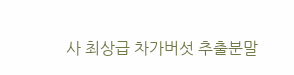사 최상급 차가버섯 추출분말